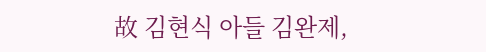故 김현식 아들 김완제,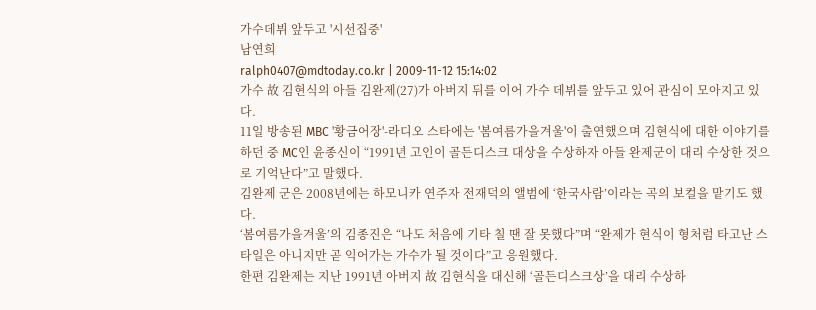가수데뷔 앞두고 '시선집중'
남연희
ralph0407@mdtoday.co.kr | 2009-11-12 15:14:02
가수 故 김현식의 아들 김완제(27)가 아버지 뒤를 이어 가수 데뷔를 앞두고 있어 관심이 모아지고 있다.
11일 방송된 MBC '황금어장'-라디오 스타에는 '봄여름가을겨울'이 출연했으며 김현식에 대한 이야기를 하던 중 MC인 윤종신이 “1991년 고인이 골든디스크 대상을 수상하자 아들 완제군이 대리 수상한 것으로 기억난다”고 말했다.
김완제 군은 2008년에는 하모니카 연주자 전재덕의 앨범에 ‘한국사람’이라는 곡의 보컬을 맡기도 했다.
‘봄여름가을겨울’의 김종진은 “나도 처음에 기타 칠 땐 잘 못했다”며 “완제가 현식이 형처럼 타고난 스타일은 아니지만 곧 익어가는 가수가 될 것이다”고 응원했다.
한편 김완제는 지난 1991년 아버지 故 김현식을 대신해 ‘골든디스크상’을 대리 수상하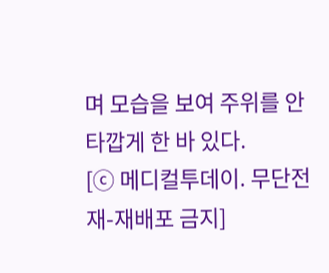며 모습을 보여 주위를 안타깝게 한 바 있다.
[ⓒ 메디컬투데이. 무단전재-재배포 금지]